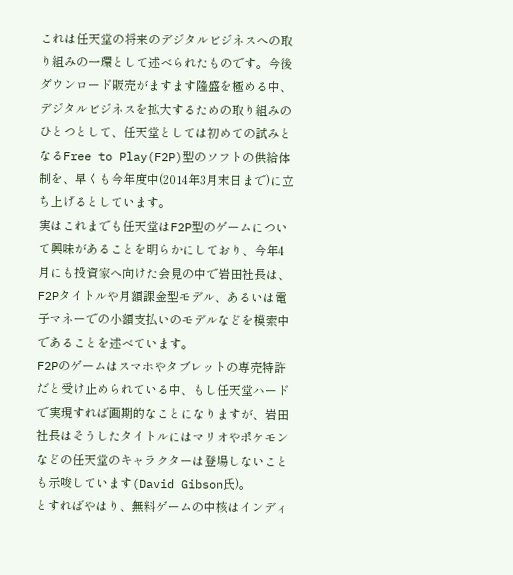これは任天堂の将来のデジタルビジネスへの取り組みの一環として述べられたものです。今後ダウンロード販売がますます隆盛を極める中、デジタルビジネスを拡大するための取り組みのひとつとして、任天堂としては初めての試みとなるFree to Play(F2P)型のソフトの供給体制を、早くも今年度中(2014年3月末日まで)に立ち上げるとしています。
実はこれまでも任天堂はF2P型のゲームについて興味があることを明らかにしており、今年4月にも投資家へ向けた会見の中で岩田社長は、F2Pタイトルや月額課金型モデル、あるいは電子マネーでの小額支払いのモデルなどを模索中であることを述べています。
F2Pのゲームはスマホやタブレットの専売特許だと受け止められている中、もし任天堂ハードで実現すれば画期的なことになりますが、岩田社長はそうしたタイトルにはマリオやポケモンなどの任天堂のキャラクターは登場しないことも示唆しています(David Gibson氏)。
とすればやはり、無料ゲームの中核はインディ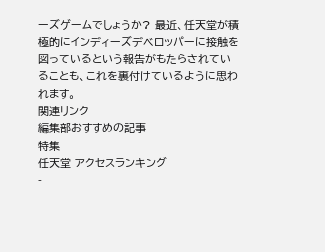ーズゲームでしょうか? 最近、任天堂が積極的にインディーズデベロッパーに接触を図っているという報告がもたらされていることも、これを裏付けているように思われます。
関連リンク
編集部おすすめの記事
特集
任天堂 アクセスランキング
-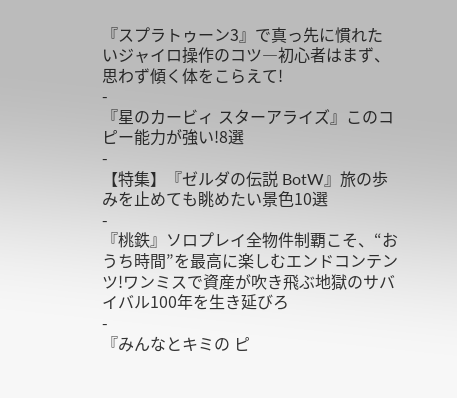『スプラトゥーン3』で真っ先に慣れたいジャイロ操作のコツ―初心者はまず、思わず傾く体をこらえて!
-
『星のカービィ スターアライズ』このコピー能力が強い!8選
-
【特集】『ゼルダの伝説 BotW』旅の歩みを止めても眺めたい景色10選
-
『桃鉄』ソロプレイ全物件制覇こそ、“おうち時間”を最高に楽しむエンドコンテンツ!ワンミスで資産が吹き飛ぶ地獄のサバイバル100年を生き延びろ
-
『みんなとキミの ピ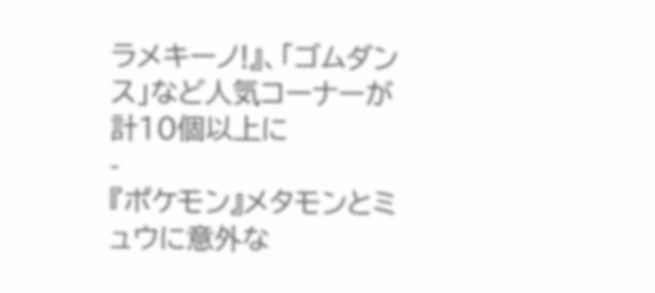ラメキーノ!』、「ゴムダンス」など人気コーナーが計10個以上に
-
『ポケモン』メタモンとミュウに意外な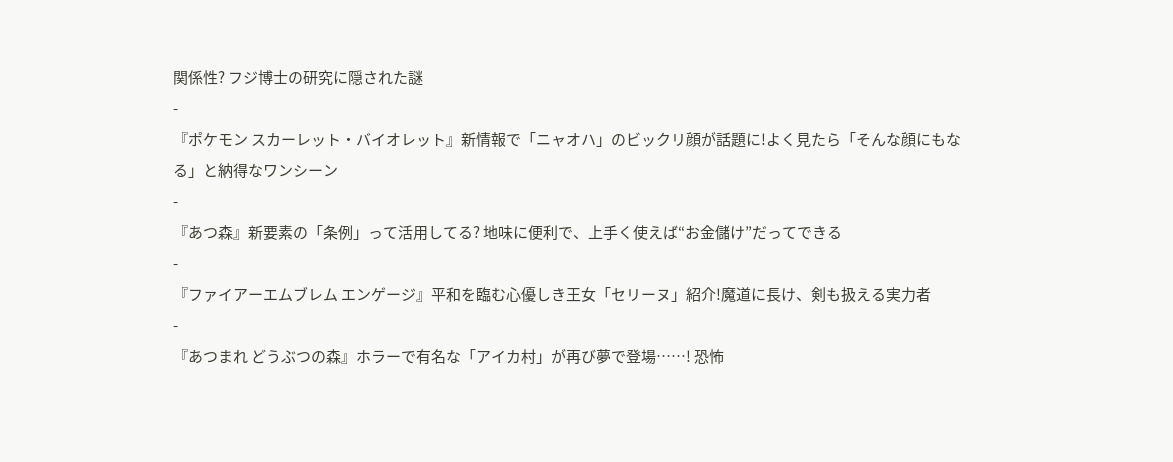関係性? フジ博士の研究に隠された謎
-
『ポケモン スカーレット・バイオレット』新情報で「ニャオハ」のビックリ顔が話題に!よく見たら「そんな顔にもなる」と納得なワンシーン
-
『あつ森』新要素の「条例」って活用してる? 地味に便利で、上手く使えば“お金儲け”だってできる
-
『ファイアーエムブレム エンゲージ』平和を臨む心優しき王女「セリーヌ」紹介!魔道に長け、剣も扱える実力者
-
『あつまれ どうぶつの森』ホラーで有名な「アイカ村」が再び夢で登場……! 恐怖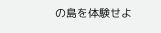の島を体験せよ